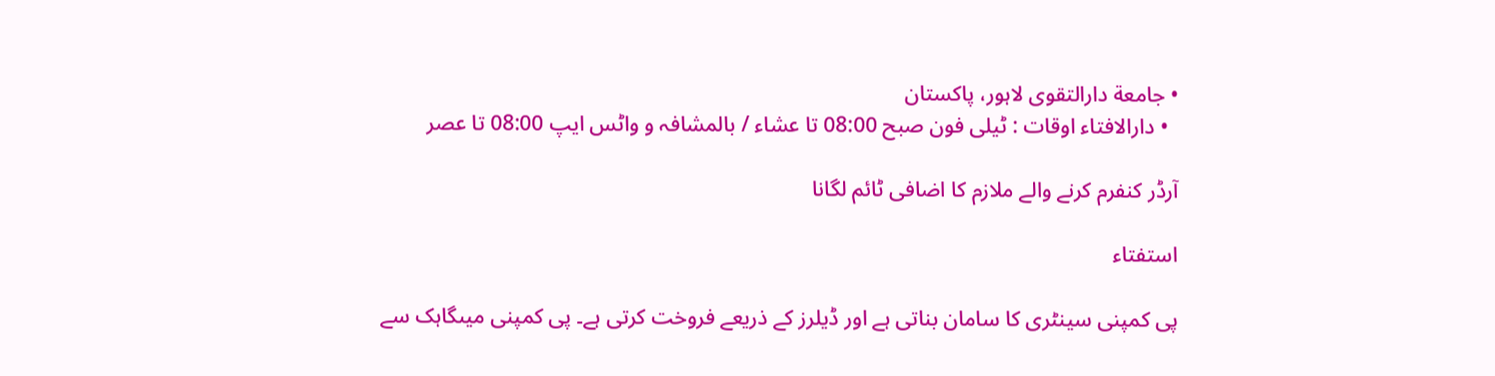• جامعة دارالتقوی لاہور، پاکستان
  • دارالافتاء اوقات : ٹیلی فون صبح 08:00 تا عشاء / بالمشافہ و واٹس ایپ 08:00 تا عصر

آرڈر کنفرم کرنے والے ملازم کا اضافی ٹائم لگانا

استفتاء

پی کمپنی سینٹری کا سامان بناتی ہے اور ڈیلرز کے ذریعے فروخت کرتی ہے۔ پی کمپنی میںگاہک سے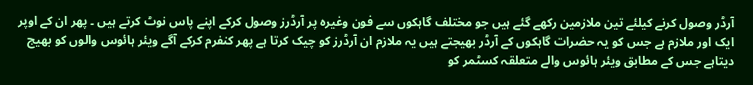آرڈر وصول کرنے کیلئے تین ملازمین رکھے گئے ہیں جو مختلف گاہکوں سے فون وغیرہ پر آرڈرز وصول کرکے اپنے پاس نوٹ کرتے ہیں ۔ پھر ان کے اوپر ایک اور ملازم ہے جس کو یہ حضرات گاہکوں کے آرڈر بھیجتے ہیں یہ ملازم ان آرڈرز کو چیک کرتا ہے پھر کنفرم کرکے آگے ویئر ہائوس والوں کو بھیج دیتاہے جس کے مطابق ویئر ہائوس والے متعلقہ کسٹمر کو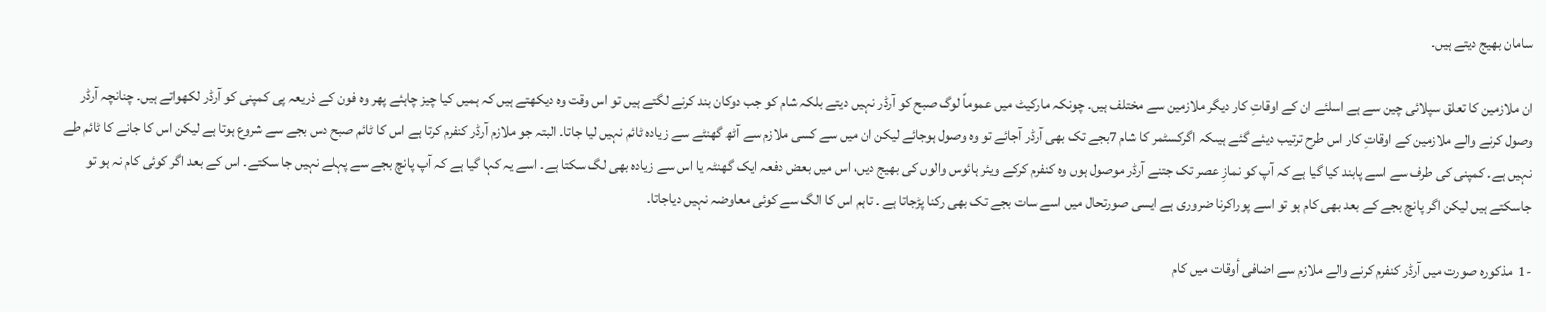سامان بھیج دیتے ہیں۔

ان ملازمین کا تعلق سپلائی چین سے ہے اسلئے ان کے اوقاتِ کار دیگر ملازمین سے مختلف ہیں۔ چونکہ مارکیٹ میں عموماً لوگ صبح کو آرڈر نہیں دیتے بلکہ شام کو جب دوکان بند کرنے لگتے ہیں تو اس وقت وہ دیکھتے ہیں کہ ہمیں کیا چیز چاہئے پھر وہ فون کے ذریعہ پی کمپنی کو آرڈر لکھواتے ہیں۔ چنانچہ آرڈر وصول کرنے والے ملازمین کے اوقاتِ کار اس طرح ترتیب دیئے گئے ہیںکہ اگرکسٹمر کا شام 7بجے تک بھی آرڈر آجائے تو وہ وصول ہوجائے لیکن ان میں سے کسی ملازم سے آٹھ گھنٹے سے زیادہ ٹائم نہیں لیا جاتا۔ البتہ جو ملازم آرڈر کنفرم کرتا ہے اس کا ٹائم صبح دس بجے سے شروع ہوتا ہے لیکن اس کا جانے کا ٹائم طے نہیں ہے۔ کمپنی کی طرف سے اسے پابند کیا گیا ہے کہ آپ کو نمازِ عصر تک جتنے آرڈر موصول ہوں وہ کنفرم کرکے ویئر ہائوس والوں کی بھیج دیں، اس میں بعض دفعہ ایک گھنٹہ یا اس سے زیادہ بھی لگ سکتا ہے۔ اسے یہ کہا گیا ہے کہ آپ پانچ بجے سے پہلے نہیں جا سکتے۔ اس کے بعد اگر کوئی کام نہ ہو تو جاسکتے ہیں لیکن اگر پانچ بجے کے بعد بھی کام ہو تو اسے پوراکرنا ضروری ہے ایسی صورتحال میں اسے سات بجے تک بھی رکنا پڑجاتا ہے ۔ تاہم اس کا الگ سے کوئی معاوضہ نہیں دیاجاتا۔

-1  مذکورہ صورت میں آرڈر کنفرم کرنے والے ملازم سے اضافی أوقات میں کام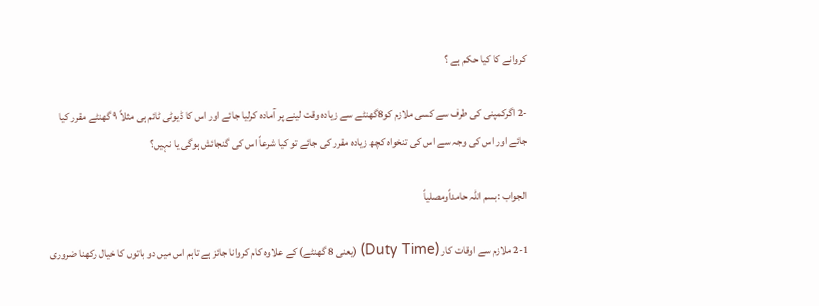کروانے کا کیا حکم ہے ؟

-2 اگرکمپنی کی طرف سے کسی ملازم کو8گھنٹے سے زیادہ وقت لینے پر آمادہ کرلیا جائے اور اس کا ڈیوٹی ٹائم ہی مثلاً ۹ گھنٹے مقرر کیا جائے اور اس کی وجہ سے اس کی تنخواہ کچھ زیادہ مقرر کی جائے تو کیا شرعاً اس کی گنجائش ہوگی یا نہیں؟

الجواب :بسم اللہ حامداًومصلیاً

2-1 ملازم سے اوقات کار (Duty Time) (یعنی 8 گھنٹے) کے علاوہ کام کروانا جائز ہے تاہم اس میں دو باتوں کا خیال رکھنا ضروری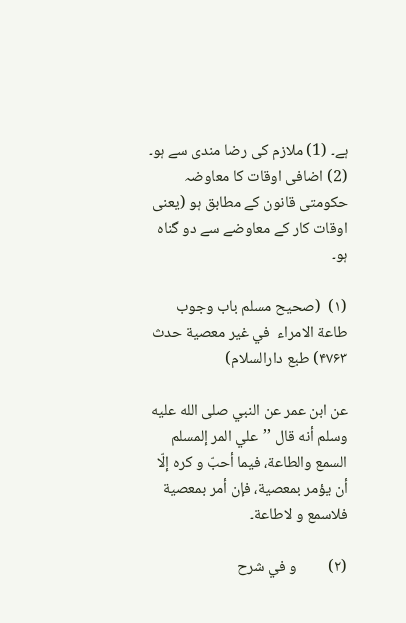ہے۔ (1) ملازم کی رضا مندی سے ہو۔ (2) اضافی اوقات کا معاوضہ حکومتی قانون کے مطابق ہو (یعنی اوقات کار کے معاوضے سے دو گناہ ہو۔

(۱)  (صحيح مسلم باب وجوب طاعة الامراء  في غير معصية حدث ۴۷۶۳) طبع دارالسلام)

عن ابن عمر عن النبي صلى الله عليه وسلم أنه قال ’’علي المر إلمسلم السمع والطاعة، فيما أحبّ و کره إلّا أن يؤمر بمعصية، فإن أمر بمعصية فلاسمع و لاطاعة۔

(۲)         و في شرح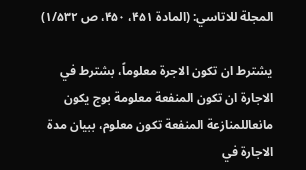المجلة للاتاسي: (المادة ۴۵۱، ۴۵۰، ص ۱/۵۳۲)

يشترط ان تکون الاجرة معلوماً، بشترط في الاجارة ان تکون المنفعة معلومة بوج يکون مانعاللمنازعة المنفعة تکون معلوم، ببيان مدة الاجارة في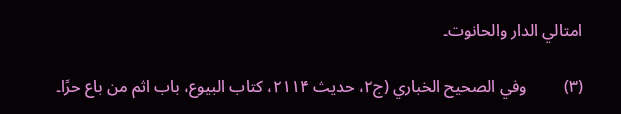امتالي الدار والحانوت۔

(۳)         وفي الصحيح الخباري (ج۲، حديث ۲۱۱۴، کتاب البيوع، باب اثم من باع حرًا۔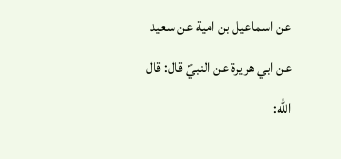عن اسماعيل بن امية عن سعيد عن ابي هريرة عن النبيؐ قال: قال الله: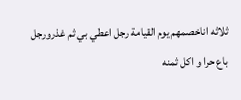ثلاثه اناخصمهم يوم القيامة رجل اعطي بي ثم غذرورجل باع حرا و اکل ثمنه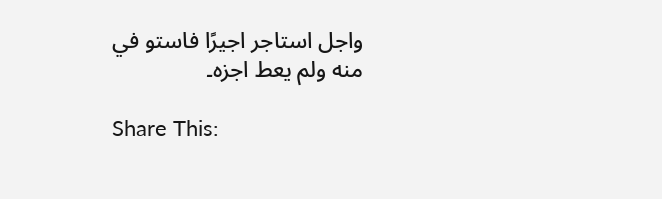واجل استاجر اجيرًا فاستو في منه ولم يعط اجزه۔

Share This: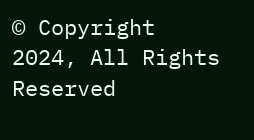© Copyright 2024, All Rights Reserved